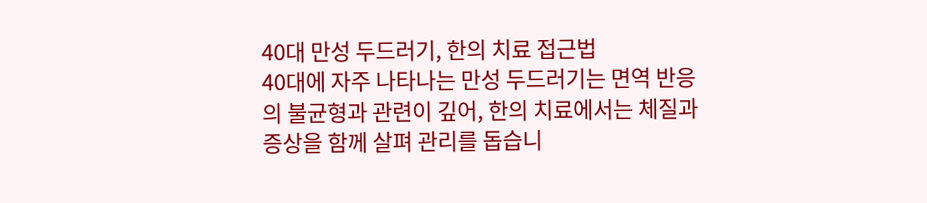40대 만성 두드러기, 한의 치료 접근법
40대에 자주 나타나는 만성 두드러기는 면역 반응의 불균형과 관련이 깊어, 한의 치료에서는 체질과 증상을 함께 살펴 관리를 돕습니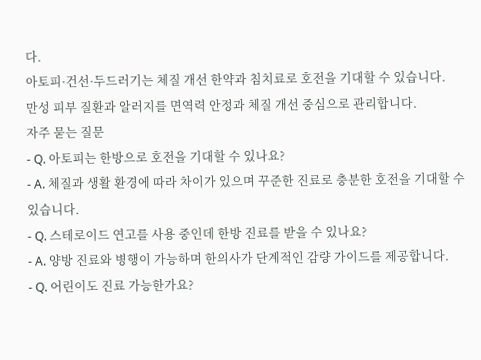다.
아토피·건선·두드러기는 체질 개선 한약과 침치료로 호전을 기대할 수 있습니다.
만성 피부 질환과 알러지를 면역력 안정과 체질 개선 중심으로 관리합니다.
자주 묻는 질문
- Q. 아토피는 한방으로 호전을 기대할 수 있나요?
- A. 체질과 생활 환경에 따라 차이가 있으며 꾸준한 진료로 충분한 호전을 기대할 수 있습니다.
- Q. 스테로이드 연고를 사용 중인데 한방 진료를 받을 수 있나요?
- A. 양방 진료와 병행이 가능하며 한의사가 단계적인 감량 가이드를 제공합니다.
- Q. 어린이도 진료 가능한가요?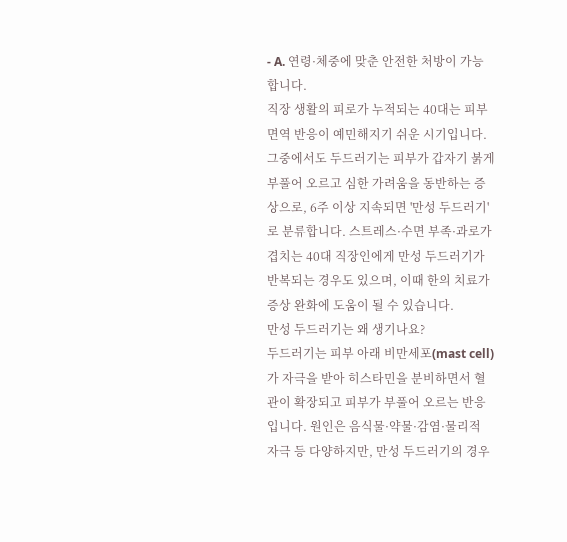- A. 연령·체중에 맞춘 안전한 처방이 가능합니다.
직장 생활의 피로가 누적되는 40대는 피부 면역 반응이 예민해지기 쉬운 시기입니다. 그중에서도 두드러기는 피부가 갑자기 붉게 부풀어 오르고 심한 가려움을 동반하는 증상으로, 6주 이상 지속되면 '만성 두드러기'로 분류합니다. 스트레스·수면 부족·과로가 겹치는 40대 직장인에게 만성 두드러기가 반복되는 경우도 있으며, 이때 한의 치료가 증상 완화에 도움이 될 수 있습니다.
만성 두드러기는 왜 생기나요?
두드러기는 피부 아래 비만세포(mast cell)가 자극을 받아 히스타민을 분비하면서 혈관이 확장되고 피부가 부풀어 오르는 반응입니다. 원인은 음식물·약물·감염·물리적 자극 등 다양하지만, 만성 두드러기의 경우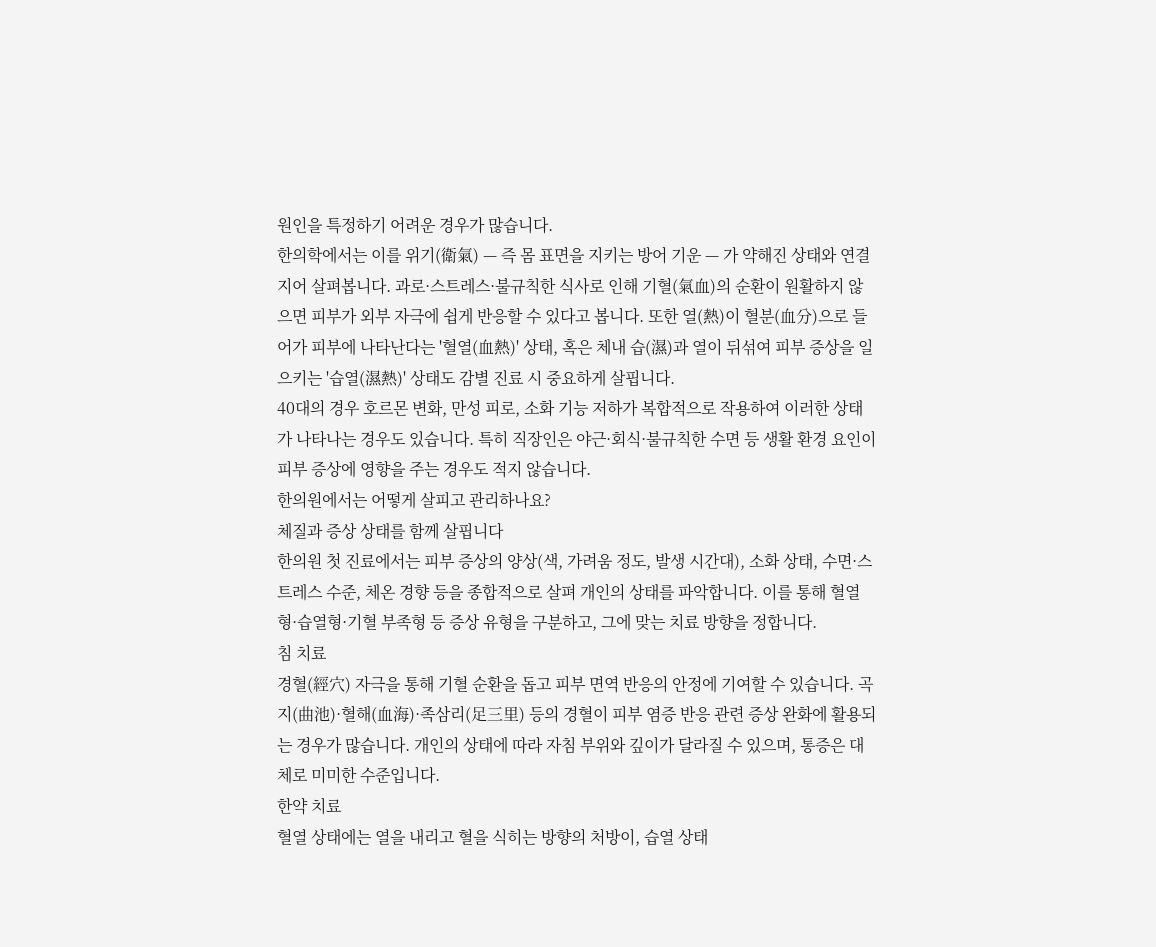원인을 특정하기 어려운 경우가 많습니다.
한의학에서는 이를 위기(衛氣) — 즉 몸 표면을 지키는 방어 기운 — 가 약해진 상태와 연결 지어 살펴봅니다. 과로·스트레스·불규칙한 식사로 인해 기혈(氣血)의 순환이 원활하지 않으면 피부가 외부 자극에 쉽게 반응할 수 있다고 봅니다. 또한 열(熱)이 혈분(血分)으로 들어가 피부에 나타난다는 '혈열(血熱)' 상태, 혹은 체내 습(濕)과 열이 뒤섞여 피부 증상을 일으키는 '습열(濕熱)' 상태도 감별 진료 시 중요하게 살핍니다.
40대의 경우 호르몬 변화, 만성 피로, 소화 기능 저하가 복합적으로 작용하여 이러한 상태가 나타나는 경우도 있습니다. 특히 직장인은 야근·회식·불규칙한 수면 등 생활 환경 요인이 피부 증상에 영향을 주는 경우도 적지 않습니다.
한의원에서는 어떻게 살피고 관리하나요?
체질과 증상 상태를 함께 살핍니다
한의원 첫 진료에서는 피부 증상의 양상(색, 가려움 정도, 발생 시간대), 소화 상태, 수면·스트레스 수준, 체온 경향 등을 종합적으로 살펴 개인의 상태를 파악합니다. 이를 통해 혈열형·습열형·기혈 부족형 등 증상 유형을 구분하고, 그에 맞는 치료 방향을 정합니다.
침 치료
경혈(經穴) 자극을 통해 기혈 순환을 돕고 피부 면역 반응의 안정에 기여할 수 있습니다. 곡지(曲池)·혈해(血海)·족삼리(足三里) 등의 경혈이 피부 염증 반응 관련 증상 완화에 활용되는 경우가 많습니다. 개인의 상태에 따라 자침 부위와 깊이가 달라질 수 있으며, 통증은 대체로 미미한 수준입니다.
한약 치료
혈열 상태에는 열을 내리고 혈을 식히는 방향의 처방이, 습열 상태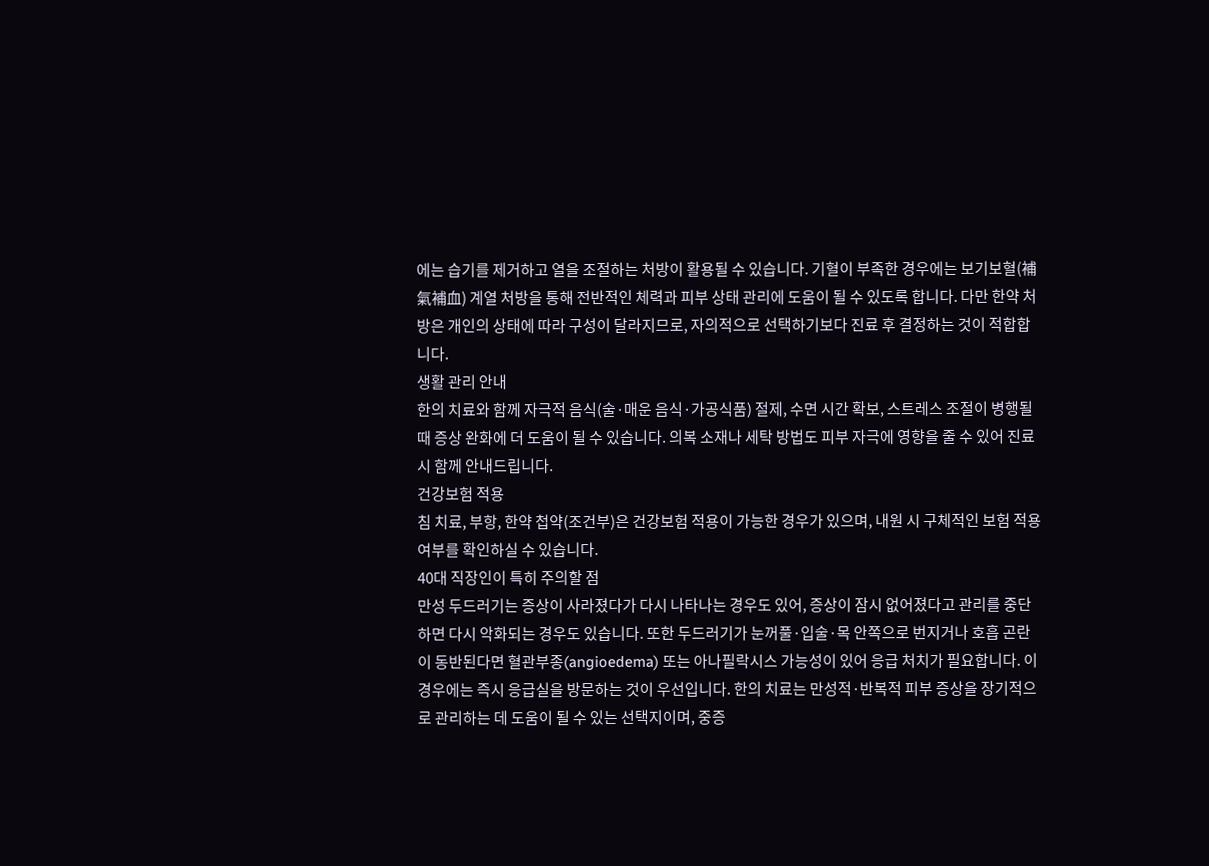에는 습기를 제거하고 열을 조절하는 처방이 활용될 수 있습니다. 기혈이 부족한 경우에는 보기보혈(補氣補血) 계열 처방을 통해 전반적인 체력과 피부 상태 관리에 도움이 될 수 있도록 합니다. 다만 한약 처방은 개인의 상태에 따라 구성이 달라지므로, 자의적으로 선택하기보다 진료 후 결정하는 것이 적합합니다.
생활 관리 안내
한의 치료와 함께 자극적 음식(술·매운 음식·가공식품) 절제, 수면 시간 확보, 스트레스 조절이 병행될 때 증상 완화에 더 도움이 될 수 있습니다. 의복 소재나 세탁 방법도 피부 자극에 영향을 줄 수 있어 진료 시 함께 안내드립니다.
건강보험 적용
침 치료, 부항, 한약 첩약(조건부)은 건강보험 적용이 가능한 경우가 있으며, 내원 시 구체적인 보험 적용 여부를 확인하실 수 있습니다.
40대 직장인이 특히 주의할 점
만성 두드러기는 증상이 사라졌다가 다시 나타나는 경우도 있어, 증상이 잠시 없어졌다고 관리를 중단하면 다시 악화되는 경우도 있습니다. 또한 두드러기가 눈꺼풀·입술·목 안쪽으로 번지거나 호흡 곤란이 동반된다면 혈관부종(angioedema) 또는 아나필락시스 가능성이 있어 응급 처치가 필요합니다. 이 경우에는 즉시 응급실을 방문하는 것이 우선입니다. 한의 치료는 만성적·반복적 피부 증상을 장기적으로 관리하는 데 도움이 될 수 있는 선택지이며, 중증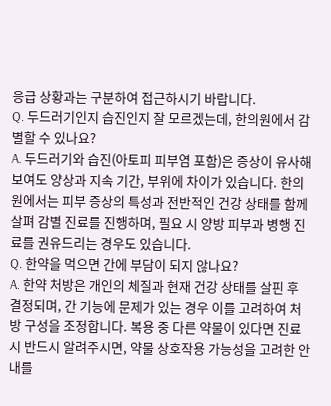응급 상황과는 구분하여 접근하시기 바랍니다.
Q. 두드러기인지 습진인지 잘 모르겠는데, 한의원에서 감별할 수 있나요?
A. 두드러기와 습진(아토피 피부염 포함)은 증상이 유사해 보여도 양상과 지속 기간, 부위에 차이가 있습니다. 한의원에서는 피부 증상의 특성과 전반적인 건강 상태를 함께 살펴 감별 진료를 진행하며, 필요 시 양방 피부과 병행 진료를 권유드리는 경우도 있습니다.
Q. 한약을 먹으면 간에 부담이 되지 않나요?
A. 한약 처방은 개인의 체질과 현재 건강 상태를 살핀 후 결정되며, 간 기능에 문제가 있는 경우 이를 고려하여 처방 구성을 조정합니다. 복용 중 다른 약물이 있다면 진료 시 반드시 알려주시면, 약물 상호작용 가능성을 고려한 안내를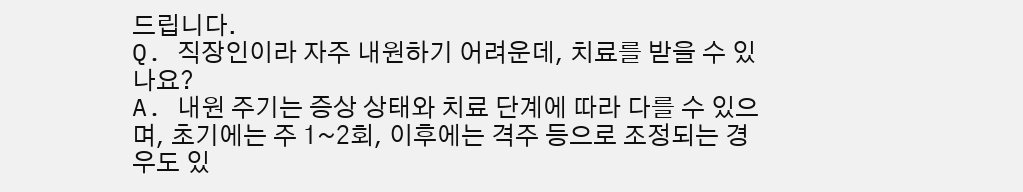드립니다.
Q. 직장인이라 자주 내원하기 어려운데, 치료를 받을 수 있나요?
A. 내원 주기는 증상 상태와 치료 단계에 따라 다를 수 있으며, 초기에는 주 1~2회, 이후에는 격주 등으로 조정되는 경우도 있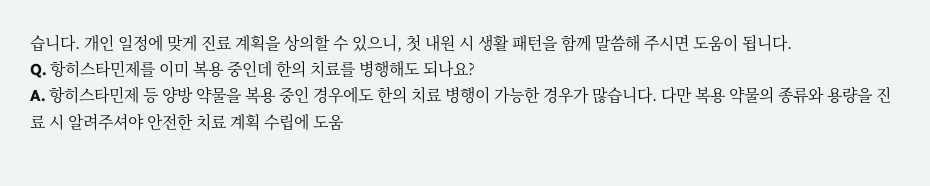습니다. 개인 일정에 맞게 진료 계획을 상의할 수 있으니, 첫 내원 시 생활 패턴을 함께 말씀해 주시면 도움이 됩니다.
Q. 항히스타민제를 이미 복용 중인데 한의 치료를 병행해도 되나요?
A. 항히스타민제 등 양방 약물을 복용 중인 경우에도 한의 치료 병행이 가능한 경우가 많습니다. 다만 복용 약물의 종류와 용량을 진료 시 알려주셔야 안전한 치료 계획 수립에 도움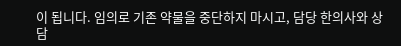이 됩니다. 임의로 기존 약물을 중단하지 마시고, 담당 한의사와 상담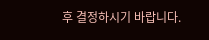후 결정하시기 바랍니다.